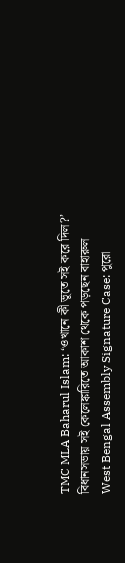TMC MLA Baharul Islam: ‘ওখানে কী ভূতে সই করে দিল?’ বিধানসভায় সই কেলেঙ্কারিতে আকাশ থেকে পড়ছেন বাহারুল
West Bengal Assembly Signature Case: পুরো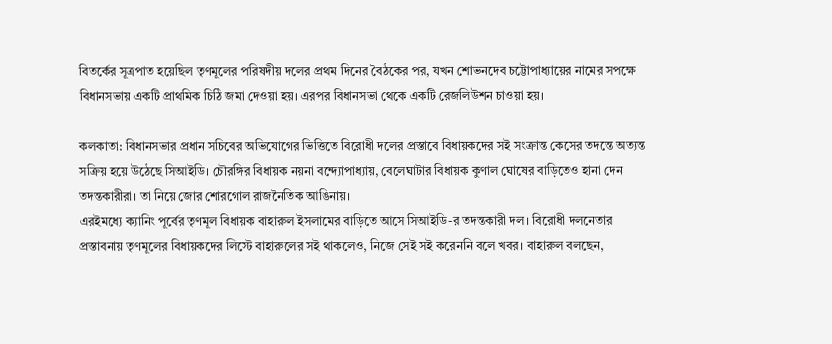বিতর্কের সূত্রপাত হয়েছিল তৃণমূলের পরিষদীয় দলের প্রথম দিনের বৈঠকের পর, যখন শোভনদেব চট্টোপাধ্যায়ের নামের সপক্ষে বিধানসভায় একটি প্রাথমিক চিঠি জমা দেওয়া হয়। এরপর বিধানসভা থেকে একটি রেজলিউশন চাওয়া হয়।

কলকাতা: বিধানসভার প্রধান সচিবের অভিযোগের ভিত্তিতে বিরোধী দলের প্রস্তাবে বিধায়কদের সই সংক্রান্ত কেসের তদন্তে অত্যন্ত সক্রিয় হয়ে উঠেছে সিআইডি। চৌরঙ্গির বিধায়ক নয়না বন্দ্যোপাধ্যায়, বেলেঘাটার বিধায়ক কুণাল ঘোষের বাড়িতেও হানা দেন তদন্তকারীরা। তা নিয়ে জোর শোরগোল রাজনৈতিক আঙিনায়।
এরইমধ্যে ক্যানিং পূর্বের তৃণমূল বিধায়ক বাহারুল ইসলামের বাড়িতে আসে সিআইডি-র তদন্তকারী দল। বিরোধী দলনেতার প্রস্তাবনায় তৃণমূলের বিধায়কদের লিস্টে বাহারুলের সই থাকলেও, নিজে সেই সই করেননি বলে খবর। বাহারুল বলছেন,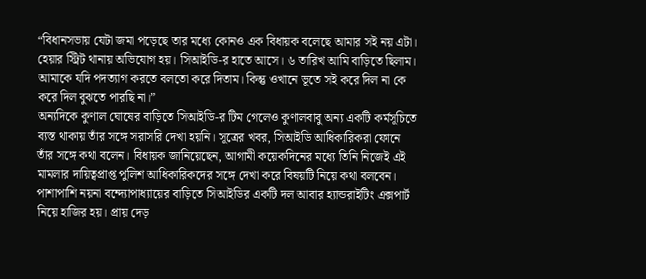“বিধানসভায় যেটা জমা পড়েছে তার মধ্যে কোনও এক বিধায়ক বলেছে আমার সই নয় এটা। হেয়ার স্ট্রিট থানায় অভিযোগ হয়। সিআইডি-র হাতে আসে। ৬ তারিখ আমি বাড়িতে ছিলাম। আমাকে যদি পদত্যাগ করতে বলতো করে দিতাম। কিন্তু ওখানে ভূতে সই করে দিল না কে করে দিল বুঝতে পারছি না।”
অন্যদিকে কুণাল ঘোষের বাড়িতে সিআইডি-র টিম গেলেও কুণালবাবু অন্য একটি কর্মসূচিতে ব্যস্ত থাকায় তাঁর সঙ্গে সরাসরি দেখা হয়নি। সূত্রের খবর, সিআইডি আধিকারিকরা ফোনে তাঁর সঙ্গে কথা বলেন। বিধায়ক জানিয়েছেন, আগামী কয়েকদিনের মধ্যে তিনি নিজেই এই মামলার দায়িত্বপ্রাপ্ত পুলিশ আধিকারিকদের সঙ্গে দেখা করে বিষয়টি নিয়ে কথা বলবেন। পাশাপাশি নয়না বন্দ্যোপাধ্যায়ের বাড়িতে সিআইডির একটি দল আবার হ্যান্ডরাইটিং এক্সপার্ট নিয়ে হাজির হয়। প্রায় দেড়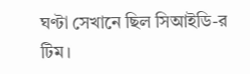ঘণ্টা সেখানে ছিল সিআইডি-র টিম।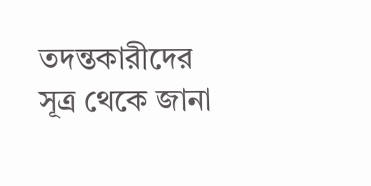তদন্তকারীদের সূত্র থেকে জানা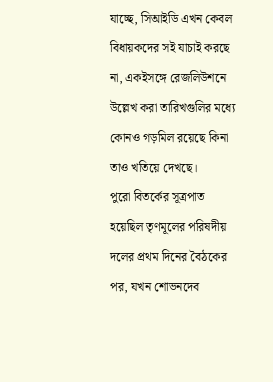যাচ্ছে, সিআইডি এখন কেবল বিধায়কদের সই যাচাই করছে না, একইসঙ্গে রেজলিউশনে উল্লেখ করা তারিখগুলির মধ্যে কোনও গড়মিল রয়েছে কিনা তাও খতিয়ে দেখছে।
পুরো বিতর্কের সূত্রপাত হয়েছিল তৃণমূলের পরিষদীয় দলের প্রথম দিনের বৈঠকের পর, যখন শোভনদেব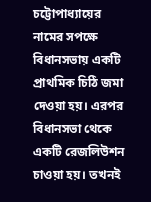চট্টোপাধ্যায়ের নামের সপক্ষে বিধানসভায় একটি প্রাথমিক চিঠি জমা দেওয়া হয়। এরপর বিধানসভা থেকে একটি রেজলিউশন চাওয়া হয়। তখনই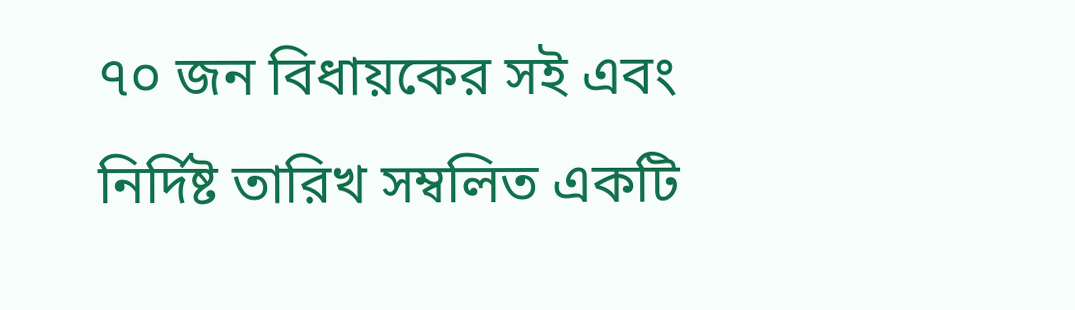৭০ জন বিধায়কের সই এবং নির্দিষ্ট তারিখ সম্বলিত একটি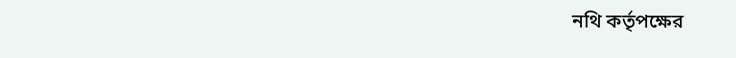নথি কর্তৃপক্ষের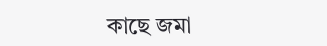কাছে জমা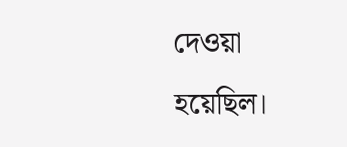দেওয়া হয়েছিল।